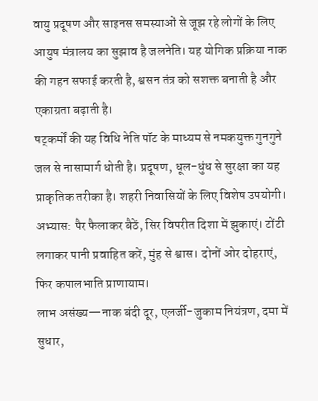वायु प्रदूषण और साइनस समस्याओं से जूझ रहे लोगों के लिए आयुष मंत्रालय का सुझाव है जलनेति। यह योगिक प्रक्रिया नाक की गहन सफाई करती है, श्वसन तंत्र को सशक्त बनाती है और एकाग्रता बढ़ाती है।
षट्कर्मों की यह विधि नेति पॉट के माध्यम से नमकयुक्त गुनगुने जल से नासामार्ग धोती है। प्रदूषण, धूल-धुंध से सुरक्षा का यह प्राकृतिक तरीका है। शहरी निवासियों के लिए विशेष उपयोगी।
अभ्यास: पैर फैलाकर बैठें, सिर विपरीत दिशा में झुकाएं। टोंटी लगाकर पानी प्रवाहित करें, मुंह से श्वास। दोनों ओर दोहराएं, फिर कपालभाति प्राणायाम।
लाभ असंख्य—नाक बंदी दूर, एलर्जी-जुकाम नियंत्रण, दमा में सुधार,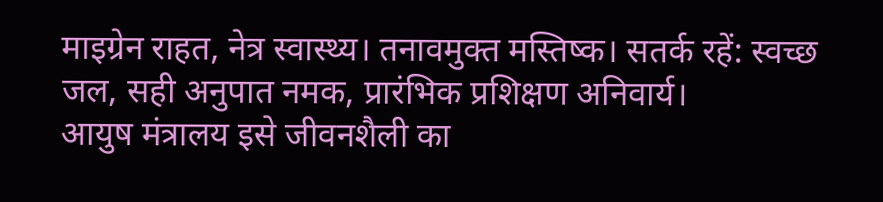माइग्रेन राहत, नेत्र स्वास्थ्य। तनावमुक्त मस्तिष्क। सतर्क रहें: स्वच्छ जल, सही अनुपात नमक, प्रारंभिक प्रशिक्षण अनिवार्य।
आयुष मंत्रालय इसे जीवनशैली का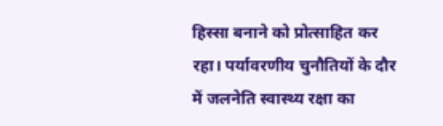हिस्सा बनाने को प्रोत्साहित कर रहा। पर्यावरणीय चुनौतियों के दौर में जलनेति स्वास्थ्य रक्षा का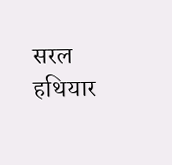सरल हथियार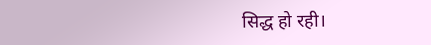सिद्ध हो रही।